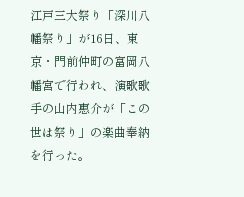江戸三大祭り「深川八幡祭り」が16日、東京・門前仲町の富岡八幡宮で行われ、演歌歌手の山内惠介が「この世は祭り」の楽曲奉納を行った。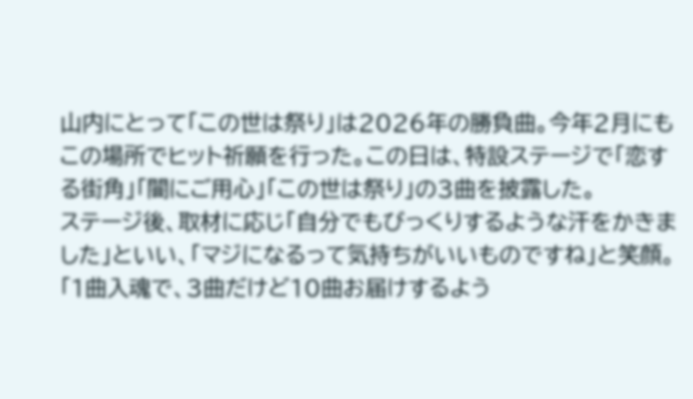山内にとって「この世は祭り」は2026年の勝負曲。今年2月にもこの場所でヒット祈願を行った。この日は、特設ステージで「恋する街角」「闇にご用心」「この世は祭り」の3曲を披露した。
ステージ後、取材に応じ「自分でもびっくりするような汗をかきました」といい、「マジになるって気持ちがいいものですね」と笑顔。
「1曲入魂で、3曲だけど10曲お届けするよう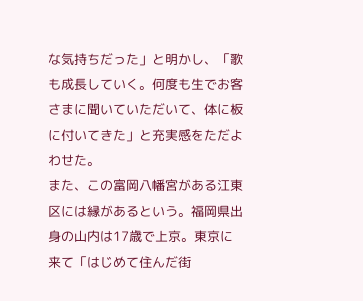な気持ちだった」と明かし、「歌も成長していく。何度も生でお客さまに聞いていただいて、体に板に付いてきた」と充実感をただよわせた。
また、この富岡八幡宮がある江東区には縁があるという。福岡県出身の山内は17歳で上京。東京に来て「はじめて住んだ街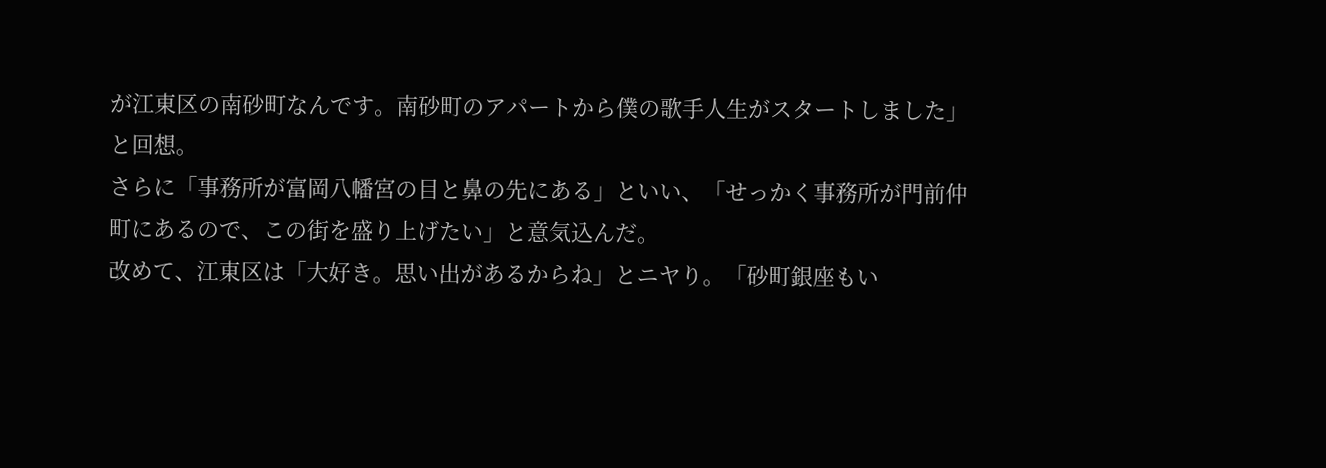が江東区の南砂町なんです。南砂町のアパートから僕の歌手人生がスタートしました」と回想。
さらに「事務所が富岡八幡宮の目と鼻の先にある」といい、「せっかく事務所が門前仲町にあるので、この街を盛り上げたい」と意気込んだ。
改めて、江東区は「大好き。思い出があるからね」とニヤり。「砂町銀座もい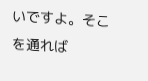いですよ。そこを通れば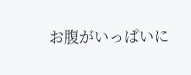お腹がいっぱいに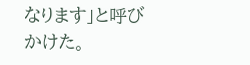なります」と呼びかけた。